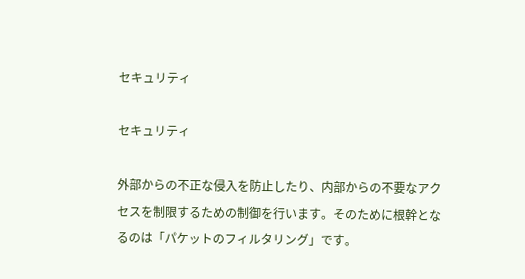セキュリティ

セキュリティ

外部からの不正な侵入を防止したり、内部からの不要なアクセスを制限するための制御を行います。そのために根幹となるのは「パケットのフィルタリング」です。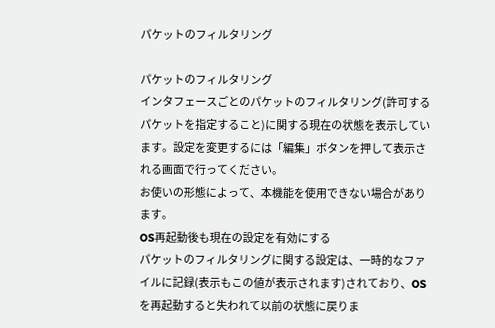パケットのフィルタリング

パケットのフィルタリング
インタフェースごとのパケットのフィルタリング(許可するパケットを指定すること)に関する現在の状態を表示しています。設定を変更するには「編集」ボタンを押して表示される画面で行ってください。
お使いの形態によって、本機能を使用できない場合があります。
OS再起動後も現在の設定を有効にする
パケットのフィルタリングに関する設定は、一時的なファイルに記録(表示もこの値が表示されます)されており、OSを再起動すると失われて以前の状態に戻りま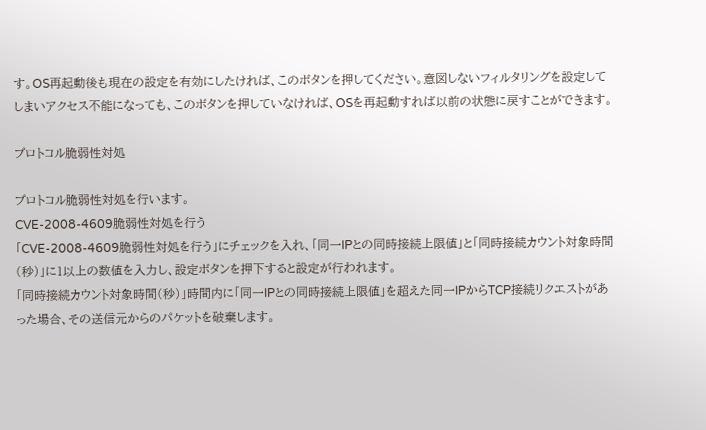す。OS再起動後も現在の設定を有効にしたければ、このボタンを押してください。意図しないフィルタリングを設定してしまいアクセス不能になっても、このボタンを押していなければ、OSを再起動すれば以前の状態に戻すことができます。

プロトコル脆弱性対処

プロトコル脆弱性対処を行います。
CVE-2008-4609脆弱性対処を行う
「CVE-2008-4609脆弱性対処を行う」にチェックを入れ、「同一IPとの同時接続上限値」と「同時接続カウント対象時間(秒)」に1以上の数値を入力し、設定ボタンを押下すると設定が行われます。
「同時接続カウント対象時間(秒)」時間内に「同一IPとの同時接続上限値」を超えた同一IPからTCP接続リクエストがあった場合、その送信元からのパケットを破棄します。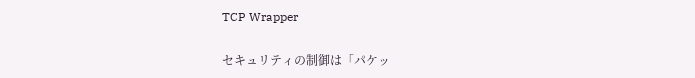TCP Wrapper

セキュリティの制御は「パケッ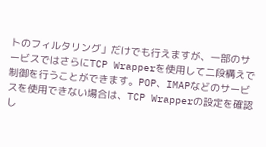トのフィルタリング」だけでも行えますが、一部のサービスではさらにTCP Wrapperを使用して二段構えで制御を行うことができます。POP、IMAPなどのサービスを使用できない場合は、TCP Wrapperの設定を確認し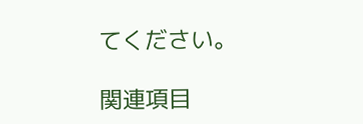てください。

関連項目